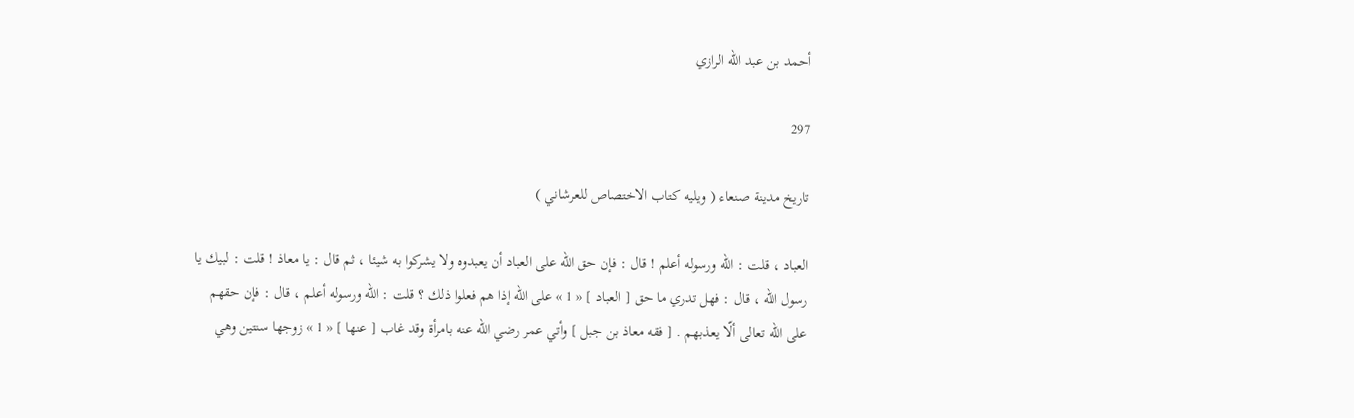أحمد بن عبد اللّه الرازي

297

تاريخ مدينة صنعاء ( ويليه كتاب الاختصاص للعرشاني )

العباد ، قلت : اللّه ورسوله أعلم ! قال : فإن حق اللّه على العباد أن يعبدوه ولا يشركوا به شيئا ، ثم قال : يا معاذ ! قلت : لبيك يا رسول اللّه ، قال : فهل تدري ما حق [ العباد ] « 1 » على اللّه إذا هم فعلوا ذلك ؟ قلت : اللّه ورسوله أعلم ، قال : فإن حقهم على اللّه تعالى ألّا يعذبهم . [ فقه معاذ بن جبل ] وأتي عمر رضي اللّه عنه بامرأة وقد غاب [ عنها ] « 1 » زوجها سنتين وهي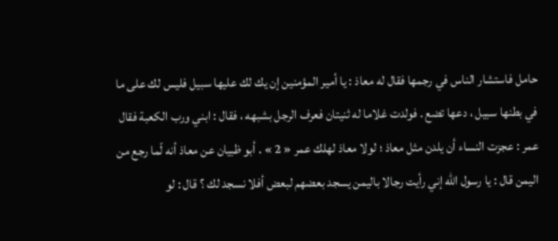حامل فاستشار الناس في رجمها فقال له معاذ : يا أمير المؤمنين إن يك لك عليها سبيل فليس لك على ما في بطنها سبيل ، دعها تضع . فولدت غلاما له ثنيتان فعرف الرجل بشبهه ، فقال : ابني ورب الكعبة فقال عمر : عجزت النساء أن يلدن مثل معاذ ؛ لولا معاذ لهلك عمر « 2 » . أبو ظبيان عن معاذ أنه لّما رجع من اليمن قال : يا رسول اللّه إني رأيت رجالا باليمن يسجد بعضهم لبعض أفلا نسجد لك ؟ قال : لو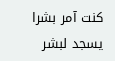كنت آمر بشرا يسجد لبشر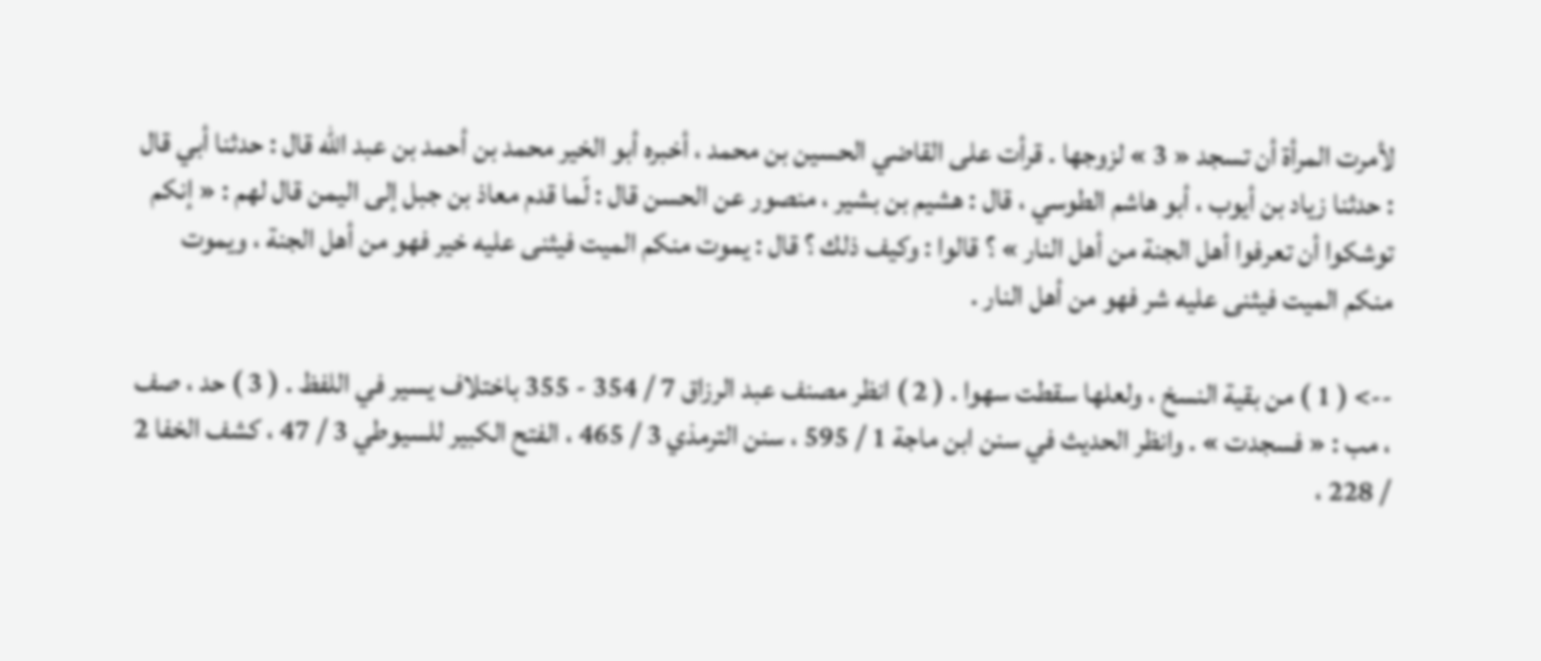لأمرت المرأة أن تسجد « 3 » لزوجها . قرأت على القاضي الحسين بن محمد ، أخبره أبو الخير محمد بن أحمد بن عبد اللّه قال : حدثنا أبي قال : حدثنا زياد بن أيوب ، أبو هاشم الطوسي ، قال : هشيم بن بشير ، منصور عن الحسن قال : لّما قدم معاذ بن جبل إلى اليمن قال لهم : « إنكم توشكوا أن تعرفوا أهل الجنة من أهل النار » ؟ قالوا : وكيف ذلك ؟ قال : يموت منكم الميت فيثنى عليه خير فهو من أهل الجنة ، ويموت منكم الميت فيثنى عليه شر فهو من أهل النار .

--> ( 1 ) من بقية النسخ ، ولعلها سقطت سهوا . ( 2 ) انظر مصنف عبد الرزاق 7 / 354 - 355 باختلاف يسير في اللفظ . ( 3 ) حد ، صف ، مب : « فسجدت » . وانظر الحديث في سنن ابن ماجة 1 / 595 ، سنن الترمذي 3 / 465 ، الفتح الكبير للسيوطي 3 / 47 ، كشف الخفا 2 / 228 ،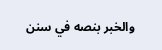والخبر بنصه في سنن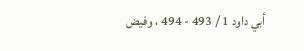أبي داود 1 / 493 - 494 ، وفيض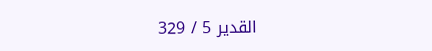القدير 5 / 329